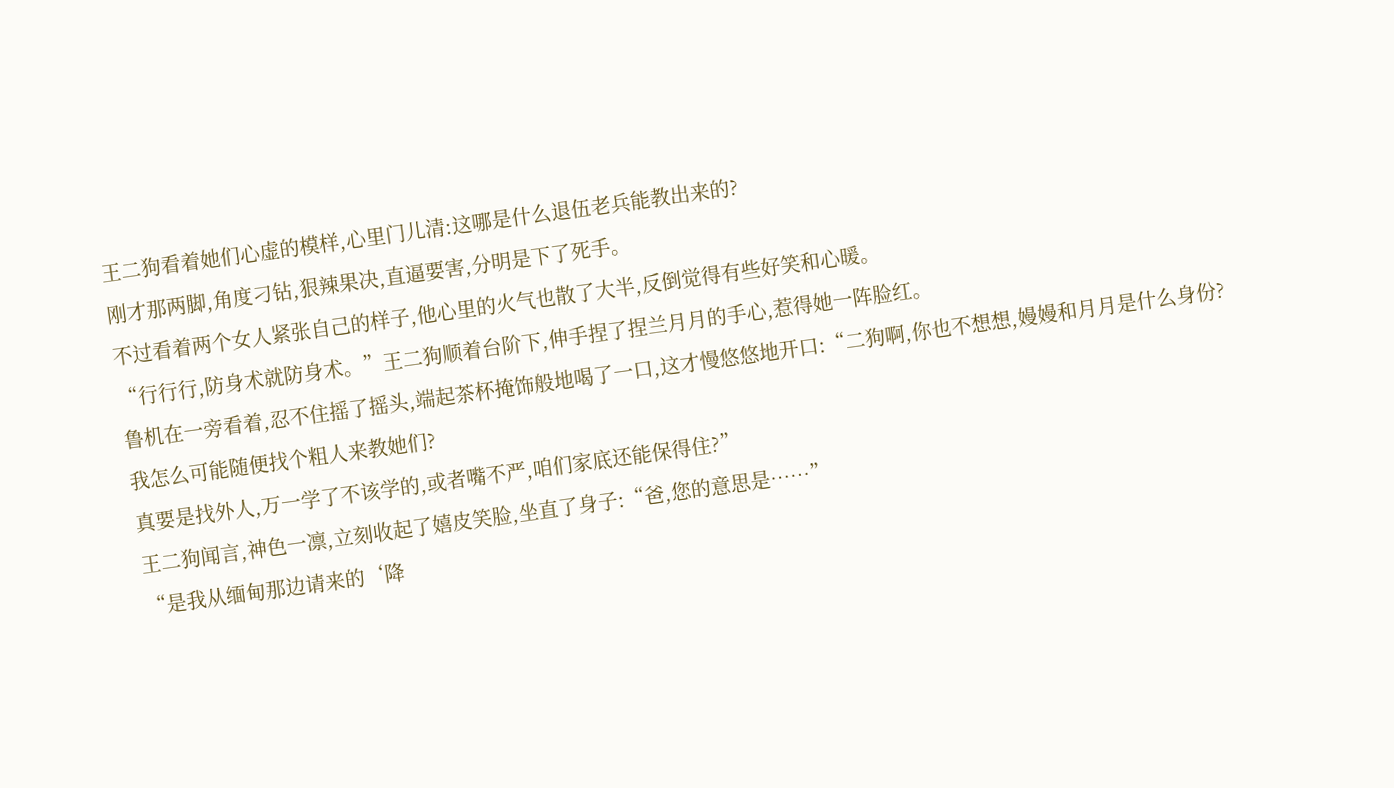王二狗看着她们心虚的模样,心里门儿清:这哪是什么退伍老兵能教出来的?
刚才那两脚,角度刁钻,狠辣果决,直逼要害,分明是下了死手。
不过看着两个女人紧张自己的样子,他心里的火气也散了大半,反倒觉得有些好笑和心暖。
“行行行,防身术就防身术。”王二狗顺着台阶下,伸手捏了捏兰月月的手心,惹得她一阵脸红。
鲁机在一旁看着,忍不住摇了摇头,端起茶杯掩饰般地喝了一口,这才慢悠悠地开口:“二狗啊,你也不想想,嫚嫚和月月是什么身份?
我怎么可能随便找个粗人来教她们?
真要是找外人,万一学了不该学的,或者嘴不严,咱们家底还能保得住?”
王二狗闻言,神色一凛,立刻收起了嬉皮笑脸,坐直了身子:“爸,您的意思是……”
“是我从缅甸那边请来的‘降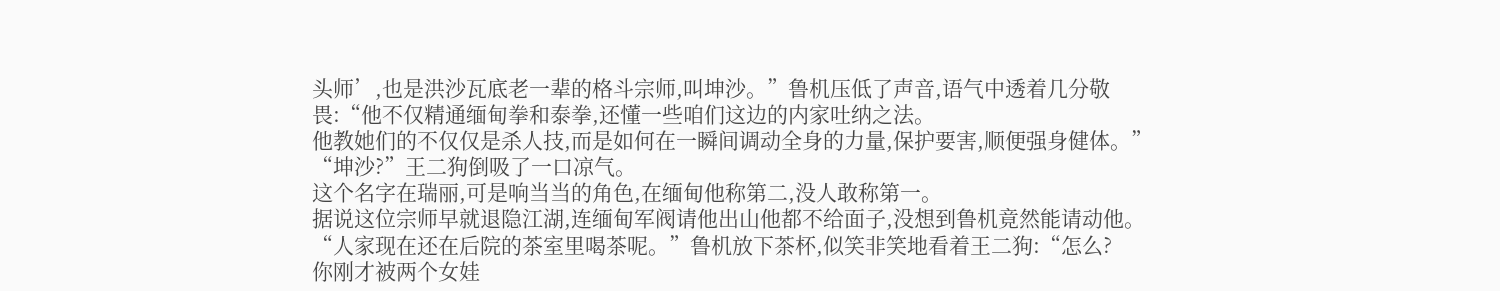头师’,也是洪沙瓦底老一辈的格斗宗师,叫坤沙。”鲁机压低了声音,语气中透着几分敬畏:“他不仅精通缅甸拳和泰拳,还懂一些咱们这边的内家吐纳之法。
他教她们的不仅仅是杀人技,而是如何在一瞬间调动全身的力量,保护要害,顺便强身健体。”
“坤沙?”王二狗倒吸了一口凉气。
这个名字在瑞丽,可是响当当的角色,在缅甸他称第二,没人敢称第一。
据说这位宗师早就退隐江湖,连缅甸军阀请他出山他都不给面子,没想到鲁机竟然能请动他。
“人家现在还在后院的茶室里喝茶呢。”鲁机放下茶杯,似笑非笑地看着王二狗:“怎么?
你刚才被两个女娃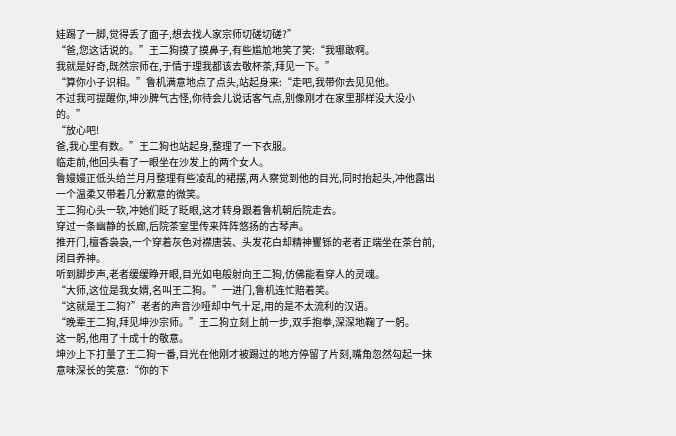娃踢了一脚,觉得丢了面子,想去找人家宗师切磋切磋?”
“爸,您这话说的。”王二狗摸了摸鼻子,有些尴尬地笑了笑:“我哪敢啊。
我就是好奇,既然宗师在,于情于理我都该去敬杯茶,拜见一下。”
“算你小子识相。”鲁机满意地点了点头,站起身来:“走吧,我带你去见见他。
不过我可提醒你,坤沙脾气古怪,你待会儿说话客气点,别像刚才在家里那样没大没小的。”
“放心吧!
爸,我心里有数。”王二狗也站起身,整理了一下衣服。
临走前,他回头看了一眼坐在沙发上的两个女人。
鲁嫚嫚正低头给兰月月整理有些凌乱的裙摆,两人察觉到他的目光,同时抬起头,冲他露出一个温柔又带着几分歉意的微笑。
王二狗心头一软,冲她们眨了眨眼,这才转身跟着鲁机朝后院走去。
穿过一条幽静的长廊,后院茶室里传来阵阵悠扬的古琴声。
推开门,檀香袅袅,一个穿着灰色对襟唐装、头发花白却精神矍铄的老者正端坐在茶台前,闭目养神。
听到脚步声,老者缓缓睁开眼,目光如电般射向王二狗,仿佛能看穿人的灵魂。
“大师,这位是我女婿,名叫王二狗。”一进门,鲁机连忙赔着笑。
“这就是王二狗?”老者的声音沙哑却中气十足,用的是不太流利的汉语。
“晚辈王二狗,拜见坤沙宗师。”王二狗立刻上前一步,双手抱拳,深深地鞠了一躬。
这一躬,他用了十成十的敬意。
坤沙上下打量了王二狗一番,目光在他刚才被踢过的地方停留了片刻,嘴角忽然勾起一抹意味深长的笑意:“你的下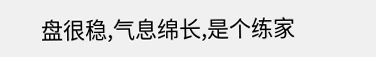盘很稳,气息绵长,是个练家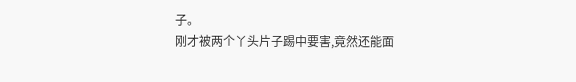子。
刚才被两个丫头片子踢中要害,竟然还能面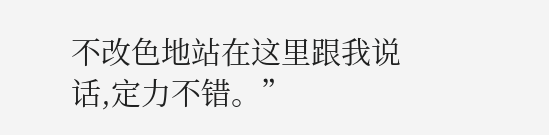不改色地站在这里跟我说话,定力不错。”